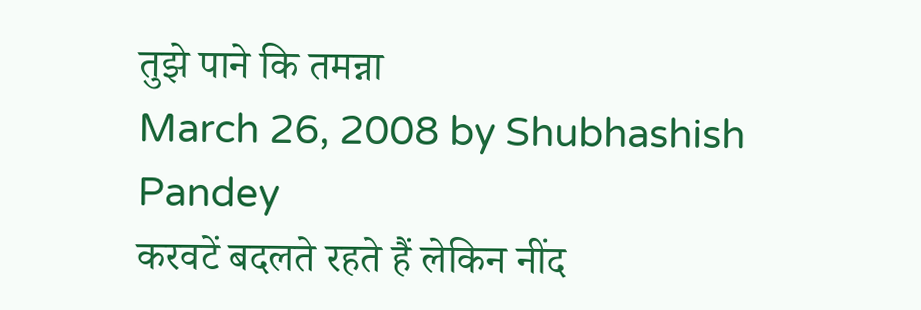तुझे पाने कि तमन्ना
March 26, 2008 by Shubhashish Pandey
करवटें बदलते रहते हैं लेकिन नींद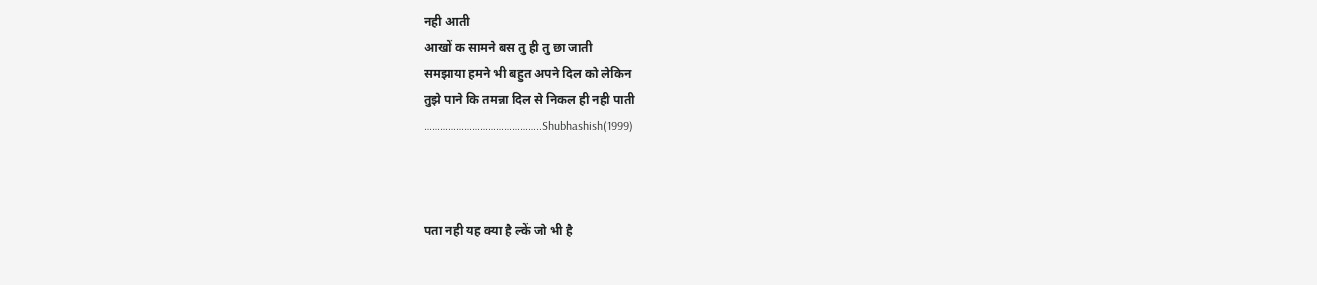नही आती
आखों क सामने बस तु ही तु छा जाती
समझाया हमने भी बहुत अपने दिल को लेकिन
तुझे पाने कि तमन्ना दिल से निकल ही नही पाती
……………………………………..Shubhashish(1999)



पता नही यह क्या है ल्कें जो भी है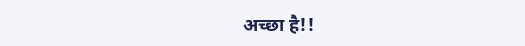अच्छा है!!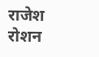राजेश रोशन